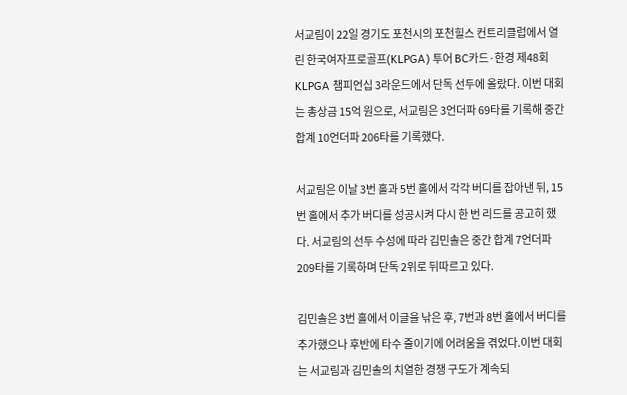서교림이 22일 경기도 포천시의 포천힐스 컨트리클럽에서 열린 한국여자프로골프(KLPGA) 투어 BC카드·한경 제48회 KLPGA 챔피언십 3라운드에서 단독 선두에 올랐다. 이번 대회는 총상금 15억 원으로, 서교림은 3언더파 69타를 기록해 중간 합계 10언더파 206타를 기록했다.

서교림은 이날 3번 홀과 5번 홀에서 각각 버디를 잡아낸 뒤, 15번 홀에서 추가 버디를 성공시켜 다시 한 번 리드를 공고히 했다. 서교림의 선두 수성에 따라 김민솔은 중간 합계 7언더파 209타를 기록하며 단독 2위로 뒤따르고 있다.

김민솔은 3번 홀에서 이글을 낚은 후, 7번과 8번 홀에서 버디를 추가했으나 후반에 타수 줄이기에 어려움을 겪었다.이번 대회는 서교림과 김민솔의 치열한 경쟁 구도가 계속되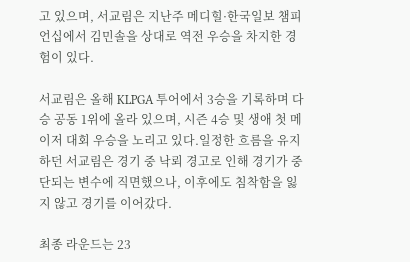고 있으며, 서교림은 지난주 메디힐·한국일보 챔피언십에서 김민솔을 상대로 역전 우승을 차지한 경험이 있다.

서교림은 올해 KLPGA 투어에서 3승을 기록하며 다승 공동 1위에 올라 있으며, 시즌 4승 및 생애 첫 메이저 대회 우승을 노리고 있다.일정한 흐름을 유지하던 서교림은 경기 중 낙뢰 경고로 인해 경기가 중단되는 변수에 직면했으나, 이후에도 침착함을 잃지 않고 경기를 이어갔다.

최종 라운드는 23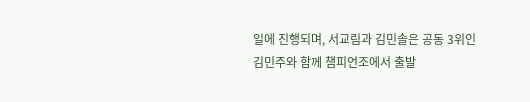일에 진행되며, 서교림과 김민솔은 공동 3위인 김민주와 함께 챔피언조에서 출발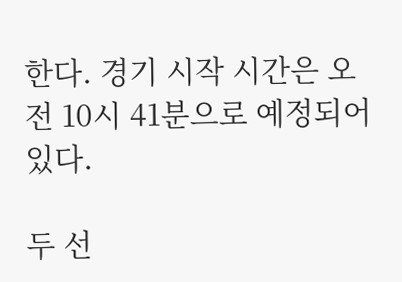한다. 경기 시작 시간은 오전 10시 41분으로 예정되어 있다.

두 선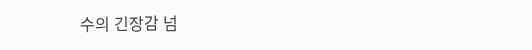수의 긴장감 넘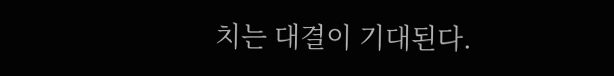치는 대결이 기대된다.